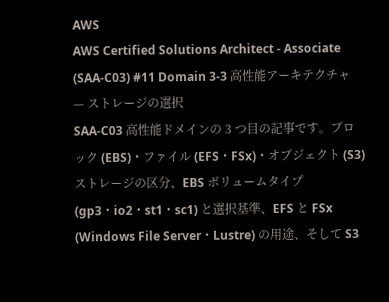AWS
AWS Certified Solutions Architect - Associate (SAA-C03) #11 Domain 3-3 高性能アーキテクチャ — ストレージの選択
SAA-C03 高性能ドメインの 3 つ目の記事です。ブロック (EBS)・ファイル (EFS・FSx)・オブジェクト (S3) ストレージの区分、EBS ボリュームタイプ (gp3・io2・st1・sc1) と選択基準、EFS と FSx (Windows File Server・Lustre) の用途、そして S3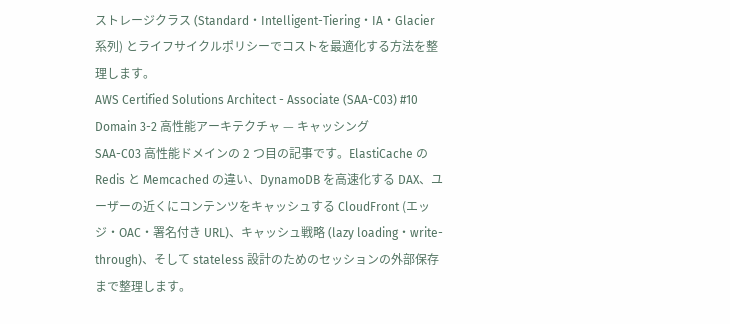ストレージクラス (Standard・Intelligent-Tiering・IA・Glacier 系列) とライフサイクルポリシーでコストを最適化する方法を整理します。
AWS Certified Solutions Architect - Associate (SAA-C03) #10 Domain 3-2 高性能アーキテクチャ — キャッシング
SAA-C03 高性能ドメインの 2 つ目の記事です。ElastiCache の Redis と Memcached の違い、DynamoDB を高速化する DAX、ユーザーの近くにコンテンツをキャッシュする CloudFront (エッジ・OAC・署名付き URL)、キャッシュ戦略 (lazy loading・write-through)、そして stateless 設計のためのセッションの外部保存まで整理します。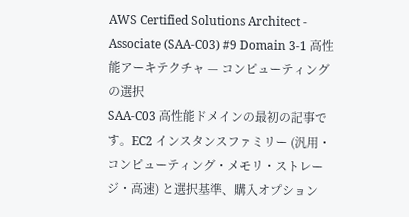AWS Certified Solutions Architect - Associate (SAA-C03) #9 Domain 3-1 高性能アーキテクチャ — コンピューティングの選択
SAA-C03 高性能ドメインの最初の記事です。EC2 インスタンスファミリー (汎用・コンピューティング・メモリ・ストレージ・高速) と選択基準、購入オプション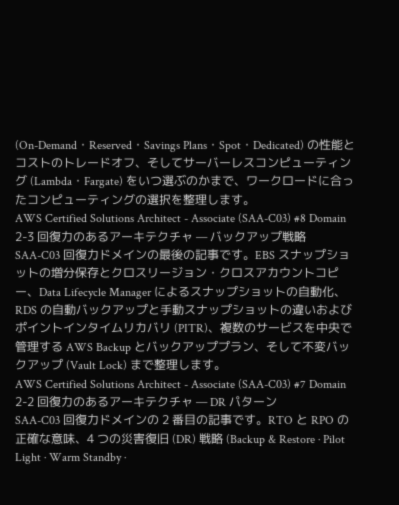(On-Demand・Reserved・Savings Plans・Spot・Dedicated) の性能とコストのトレードオフ、そしてサーバーレスコンピューティング (Lambda・Fargate) をいつ選ぶのかまで、ワークロードに合ったコンピューティングの選択を整理します。
AWS Certified Solutions Architect - Associate (SAA-C03) #8 Domain 2-3 回復力のあるアーキテクチャ — バックアップ戦略
SAA-C03 回復力ドメインの最後の記事です。EBS スナップショットの増分保存とクロスリージョン・クロスアカウントコピー、Data Lifecycle Manager によるスナップショットの自動化、RDS の自動バックアップと手動スナップショットの違いおよびポイントインタイムリカバリ (PITR)、複数のサービスを中央で管理する AWS Backup とバックアッププラン、そして不変バックアップ (Vault Lock) まで整理します。
AWS Certified Solutions Architect - Associate (SAA-C03) #7 Domain 2-2 回復力のあるアーキテクチャ — DR パターン
SAA-C03 回復力ドメインの 2 番目の記事です。RTO と RPO の正確な意味、4 つの災害復旧 (DR) 戦略 (Backup & Restore · Pilot Light · Warm Standby ·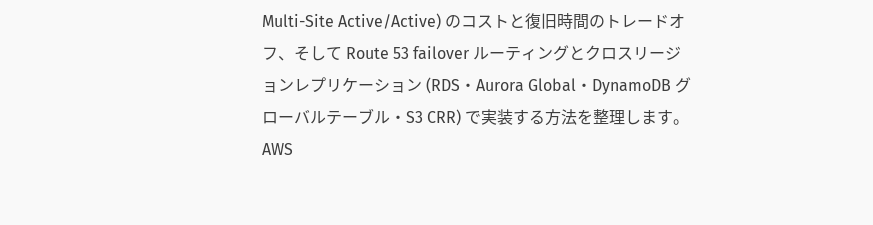Multi-Site Active/Active) のコストと復旧時間のトレードオフ、そして Route 53 failover ルーティングとクロスリージョンレプリケーション (RDS・Aurora Global・DynamoDB グローバルテーブル・S3 CRR) で実装する方法を整理します。
AWS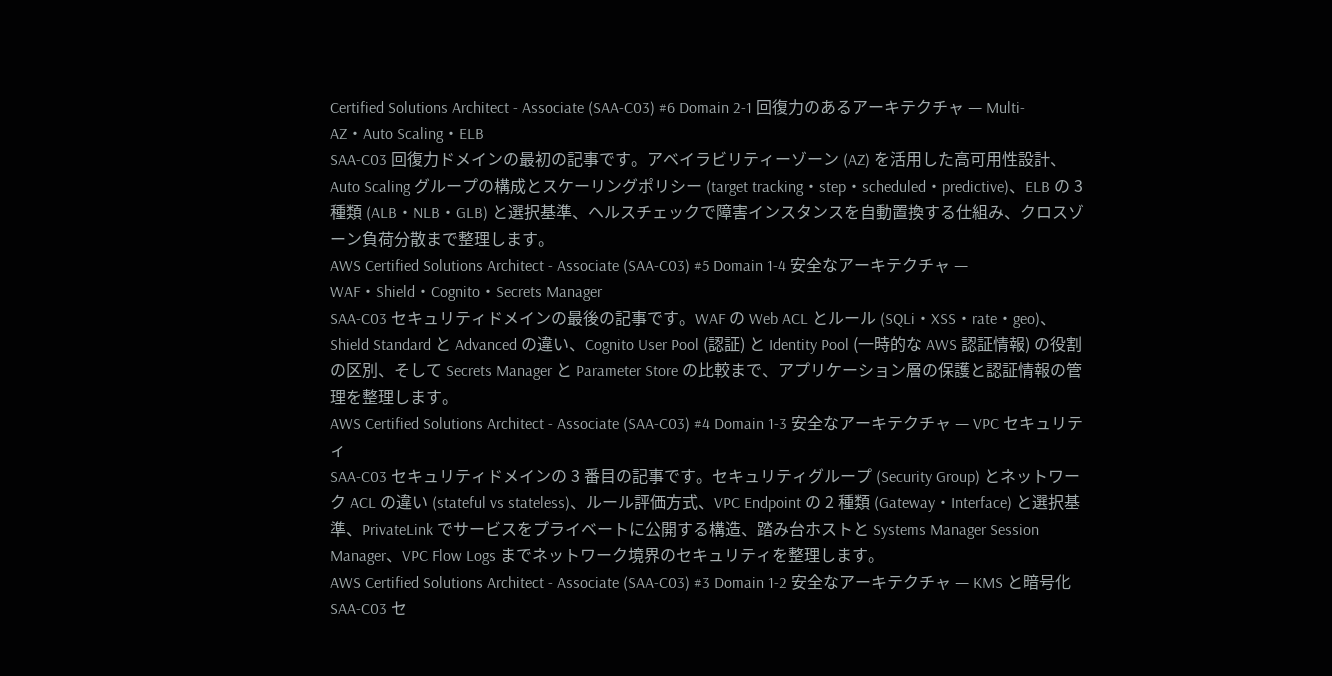Certified Solutions Architect - Associate (SAA-C03) #6 Domain 2-1 回復力のあるアーキテクチャ — Multi-AZ・Auto Scaling・ELB
SAA-C03 回復力ドメインの最初の記事です。アベイラビリティーゾーン (AZ) を活用した高可用性設計、Auto Scaling グループの構成とスケーリングポリシー (target tracking・step・scheduled・predictive)、ELB の 3 種類 (ALB・NLB・GLB) と選択基準、ヘルスチェックで障害インスタンスを自動置換する仕組み、クロスゾーン負荷分散まで整理します。
AWS Certified Solutions Architect - Associate (SAA-C03) #5 Domain 1-4 安全なアーキテクチャ — WAF・Shield・Cognito・Secrets Manager
SAA-C03 セキュリティドメインの最後の記事です。WAF の Web ACL とルール (SQLi・XSS・rate・geo)、Shield Standard と Advanced の違い、Cognito User Pool (認証) と Identity Pool (一時的な AWS 認証情報) の役割の区別、そして Secrets Manager と Parameter Store の比較まで、アプリケーション層の保護と認証情報の管理を整理します。
AWS Certified Solutions Architect - Associate (SAA-C03) #4 Domain 1-3 安全なアーキテクチャ — VPC セキュリティ
SAA-C03 セキュリティドメインの 3 番目の記事です。セキュリティグループ (Security Group) とネットワーク ACL の違い (stateful vs stateless)、ルール評価方式、VPC Endpoint の 2 種類 (Gateway・Interface) と選択基準、PrivateLink でサービスをプライベートに公開する構造、踏み台ホストと Systems Manager Session Manager、VPC Flow Logs までネットワーク境界のセキュリティを整理します。
AWS Certified Solutions Architect - Associate (SAA-C03) #3 Domain 1-2 安全なアーキテクチャ — KMS と暗号化
SAA-C03 セ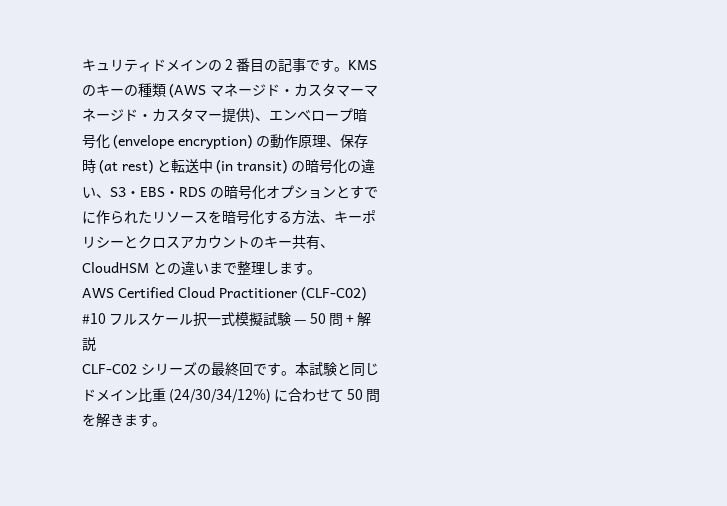キュリティドメインの 2 番目の記事です。KMS のキーの種類 (AWS マネージド・カスタマーマネージド・カスタマー提供)、エンベロープ暗号化 (envelope encryption) の動作原理、保存時 (at rest) と転送中 (in transit) の暗号化の違い、S3・EBS・RDS の暗号化オプションとすでに作られたリソースを暗号化する方法、キーポリシーとクロスアカウントのキー共有、CloudHSM との違いまで整理します。
AWS Certified Cloud Practitioner (CLF-C02) #10 フルスケール択一式模擬試験 — 50 問 + 解説
CLF-C02 シリーズの最終回です。本試験と同じドメイン比重 (24/30/34/12%) に合わせて 50 問を解きます。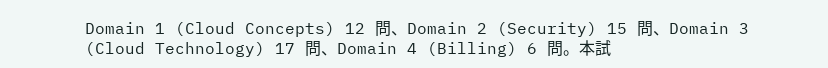Domain 1 (Cloud Concepts) 12 問、Domain 2 (Security) 15 問、Domain 3 (Cloud Technology) 17 問、Domain 4 (Billing) 6 問。本試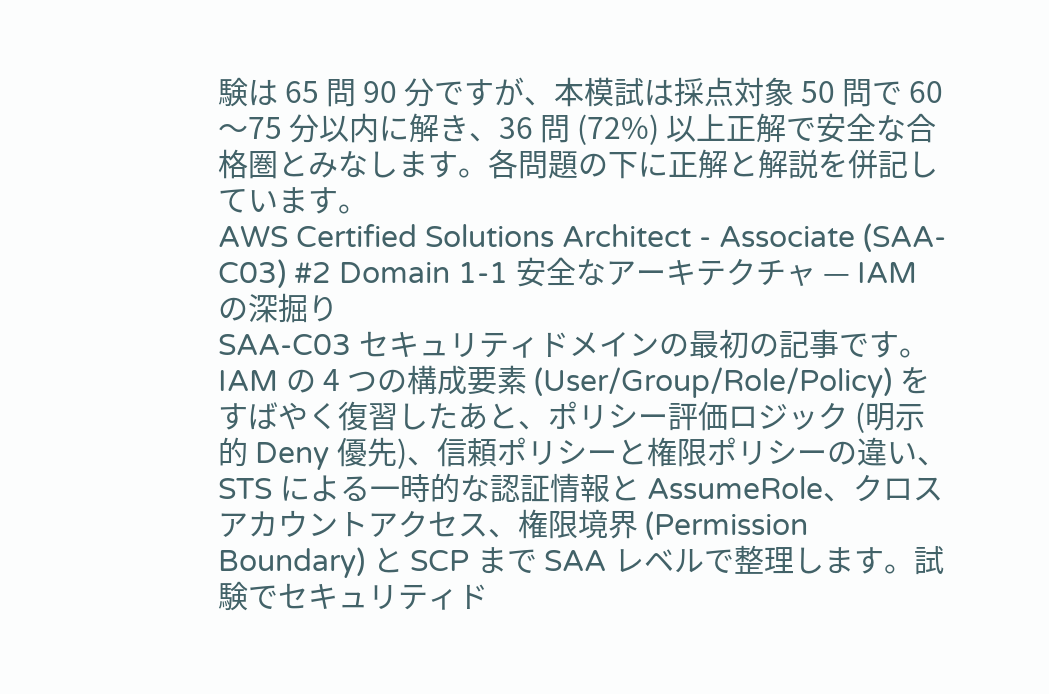験は 65 問 90 分ですが、本模試は採点対象 50 問で 60〜75 分以内に解き、36 問 (72%) 以上正解で安全な合格圏とみなします。各問題の下に正解と解説を併記しています。
AWS Certified Solutions Architect - Associate (SAA-C03) #2 Domain 1-1 安全なアーキテクチャ — IAM の深掘り
SAA-C03 セキュリティドメインの最初の記事です。IAM の 4 つの構成要素 (User/Group/Role/Policy) をすばやく復習したあと、ポリシー評価ロジック (明示的 Deny 優先)、信頼ポリシーと権限ポリシーの違い、STS による一時的な認証情報と AssumeRole、クロスアカウントアクセス、権限境界 (Permission Boundary) と SCP まで SAA レベルで整理します。試験でセキュリティド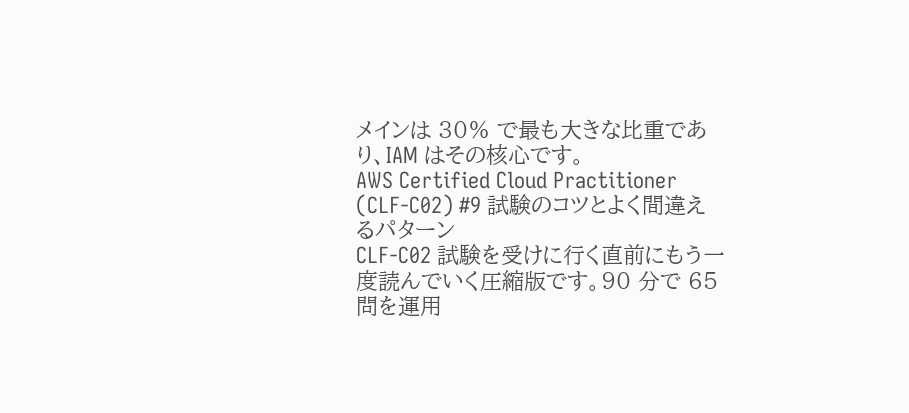メインは 30% で最も大きな比重であり、IAM はその核心です。
AWS Certified Cloud Practitioner (CLF-C02) #9 試験のコツとよく間違えるパターン
CLF-C02 試験を受けに行く直前にもう一度読んでいく圧縮版です。90 分で 65 問を運用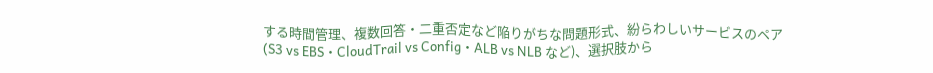する時間管理、複数回答・二重否定など陥りがちな問題形式、紛らわしいサービスのペア (S3 vs EBS・CloudTrail vs Config・ALB vs NLB など)、選択肢から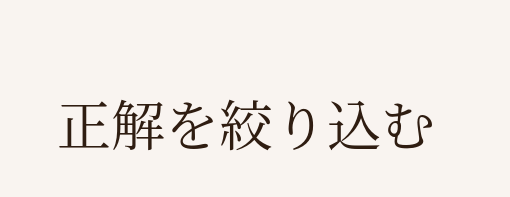正解を絞り込む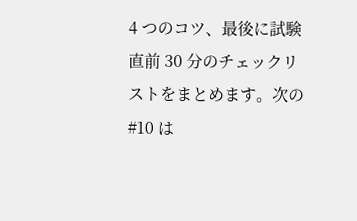4 つのコツ、最後に試験直前 30 分のチェックリストをまとめます。次の #10 は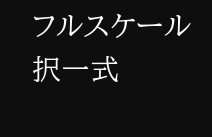フルスケール択一式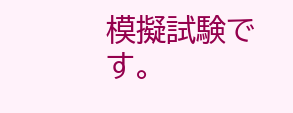模擬試験です。